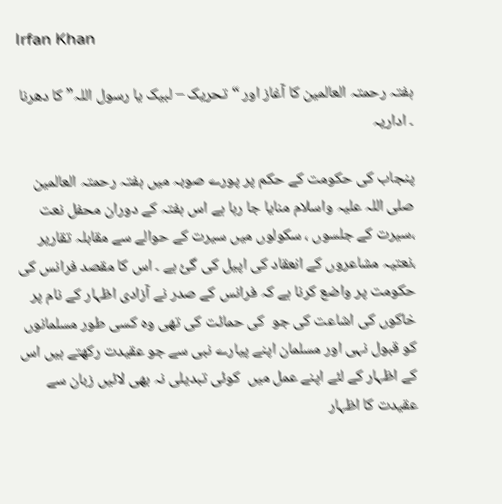Irfan Khan

ہفتہ رحمتہ العالمین کا آغاز اور “تحریک – لبیک یا رسول اللہ” کا دھرنا ۔ اداریہ

پنجاب کی حکومت کے حکم پر پورے صوبہ میں ہفتہ رحمتہ العالمین صلی اللہ علیہ واسلام منایا جا رہا ہے اس ہفتہ کے دوران محفل نعت ،سیرت کے جلسوں ، سکولوں میں سیرت کے حوالے سے مقابلہ تقاریر ،نعتیہ مشاعروں کے انعقاد کی اپیل کی گئ ہے ۔ اس کا مقصد فرانس کی حکومت پر واضع کرنا ہے کہ فرانس کے صدر نے آزادی اظہار کے نام پر خاکوں کی اشاعت کی جو  کی حمائت کی تھی وہ کسی طور مسلمانوں کو قبول نہی اور مسلمان اپنے پیارے نبی سے جو عقیدت رکھتے ہیں اس کے اظہار کے لئے اپنے عمل میں  کوئی تبدیلی نہ بھی لائیں زبان سے عقیدت کا اظہار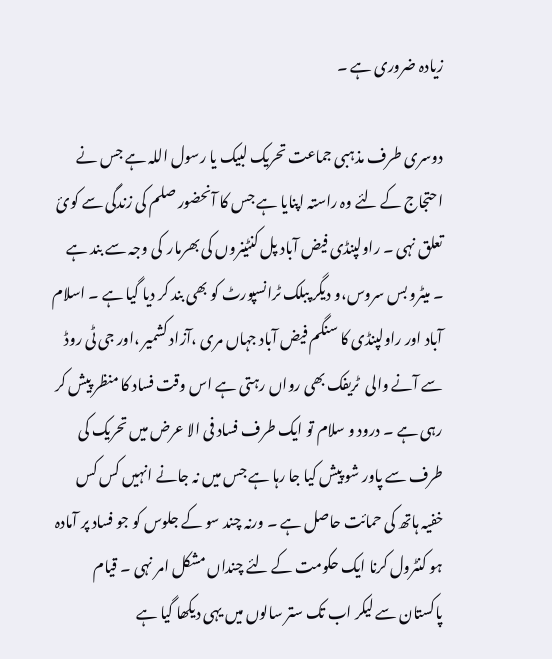زیادہ ضروری ہے ۔

دوسری طرف مذہبی جماعت تحریک لبیک یا رسول اللہ ہے جس نے احتجاج کے لئے وہ راستہ اپنایا ہے جس کا آنحضور صلم کی زندگی سے کوئ تعلق نہی ۔ راولپنڈی فیض آباد پل کنٹینروں کی بھرمار  کی وجہ سے بند ہے ۔ میٹرو بس سروس،و دیگر پبلک ٹرانسپورٹ کو بھی بند کر دیا گیا ہے ۔ اسلام آباد اور راولپنڈی کا سنگم فیض آباد جہاں مری ،آزاد کشمیر ،اور جی ٹی روڈ سے آنے والی  ٹریفک بھی رواں رہتی ہے اس وقت فساد کا منظر پیش کر رہی ہے ۔ درود و سلام تو ایک طرف فساد فی الا عرض میں تحریک کی طرف سے پاور شو پیش کیا جا رہا ہے جس میں نہ جانے انہیں کس کس خفیہ ہاتھ کی حمائت حاصل ہے ۔ ورنہ چند سو کے جلوس کو جو فساد پر آمادہ ہو کنٹرول کرنا ایک حکومت کے لئے چنداں مشکل امر نہی ۔ قیام پاکستان سے لیکر اب تک ستر سالوں میں یہی دیکھا گیا ہے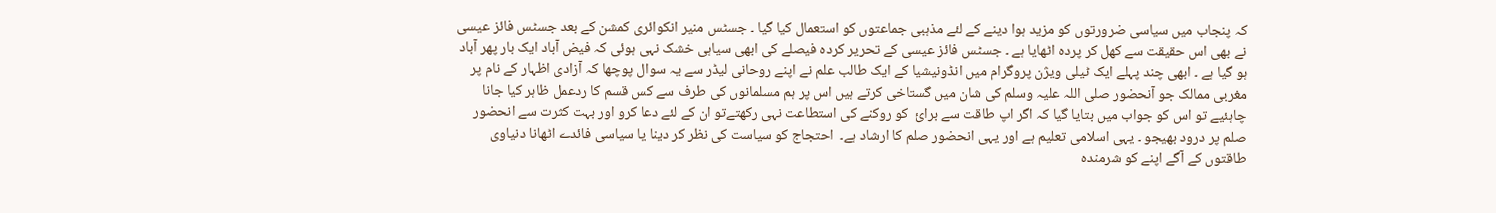کہ پنجاب میں سیاسی ضرورتوں کو مزید ہوا دینے کے لئے مذہبی جماعتوں کو استعمال کیا گیا ۔ جسٹس منیر انکوائری کمشن کے بعد جسٹس فائز عیسی نے بھی اس حقیقت سے کھل کر پردہ اٹھایا ہے ۔ جسٹس فائز عیسی کے تحریر کردہ فیصلے کی ابھی سیاہی خشک نہی ہوئی کہ فیض آباد ایک بار پھر آباد ہو گیا ہے ۔ ابھی چند پہلے ایک ٹیلی ویژن پروگرام میں انڈونیشیا کے ایک طالب علم نے اپنے روحانی لیڈر سے یہ سوال پوچھا کہ آزادی اظہار کے نام پر مغربی ممالک جو آنحضور صلی اللہ علیہ وسلم کی شان میں گستاخی کرتے ہیں اس پر ہم مسلمانوں کی طرف سے کس قسم کا ردعمل ظاہر کیا جانا چاہئیے تو اس کو جواب میں بتایا گیا کہ اگر اپ طاقت سے برائ  کو روکنے کی استطاعت نہی رکھتےتو ان کے لئے دعا کرو اور بہت کثرت سے انحضور صلم پر درود بھیجو ۔ یہی اسلامی تعلیم ہے اور یہی انحضور صلم کا ارشاد ہے۔  احتجاج کو سیاست کی نظر کر دینا یا سیاسی فائدے اٹھانا دنیاوی طاقتوں کے آگے اپنے کو شرمندہ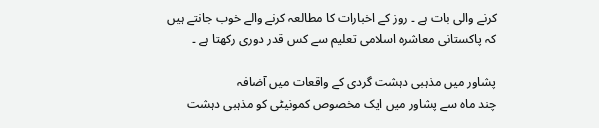کرنے والی بات ہے ۔ روز کے اخبارات کا مطالعہ کرنے والے خوب جانتے ہیں کہ پاکستانی معاشرہ اسلامی تعلیم سے کس قدر دوری رکھتا ہے ۔

پشاور میں مذہبی دہشت گردی کے واقعات میں آضافہ
چند ماہ سے پشاور میں ایک مخصوص کمونیٹی کو مذہبی دہشت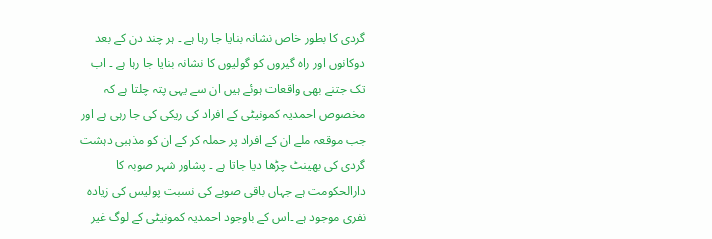گردی کا بطور خاص نشانہ بنایا جا رہا ہے ۔ ہر چند دن کے بعد دوکانوں اور راہ گیروں کو گولیوں کا نشانہ بنایا جا رہا ہے ۔ اب تک جتنے بھی واقعات ہوئے ہیں ان سے یہی پتہ چلتا ہے کہ مخصوص احمدیہ کمونیٹی کے افراد کی ریکی کی جا رہی ہے اور جب موقعہ ملے ان کے افراد پر حملہ کر کے ان کو مذہبی دہشت گردی کی بھینٹ چڑھا دیا جاتا ہے ۔ پشاور شہر صوبہ کا دارالحکومت ہے جہاں باقی صوبے کی نسبت پولیس کی زیادہ نفری موجود ہے ۔اس کے باوجود احمدیہ کمونیٹی کے لوگ غیر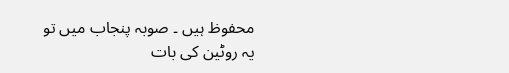محفوظ ہیں ۔ صوبہ پنجاب میں تو یہ روٹین کی بات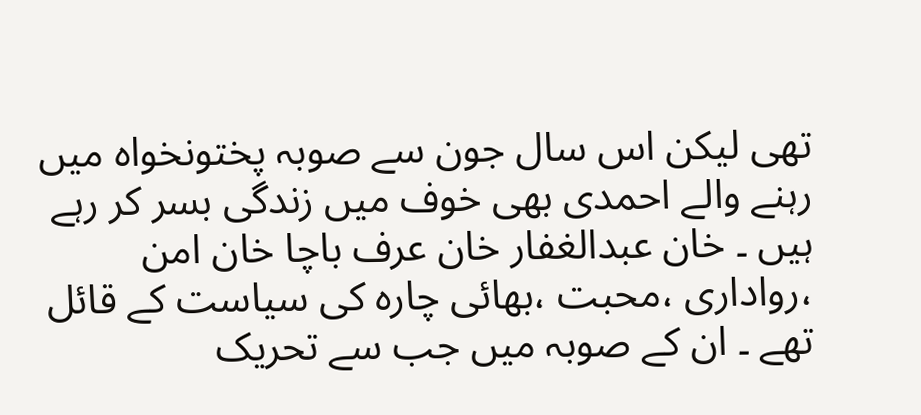تھی لیکن اس سال جون سے صوبہ پختونخواہ میں رہنے والے احمدی بھی خوف میں زندگی بسر کر رہے ہیں ۔ خان عبدالغفار خان عرف باچا خان امن ،رواداری ،محبت ،بھائی چارہ کی سیاست کے قائل تھے ۔ ان کے صوبہ میں جب سے تحریک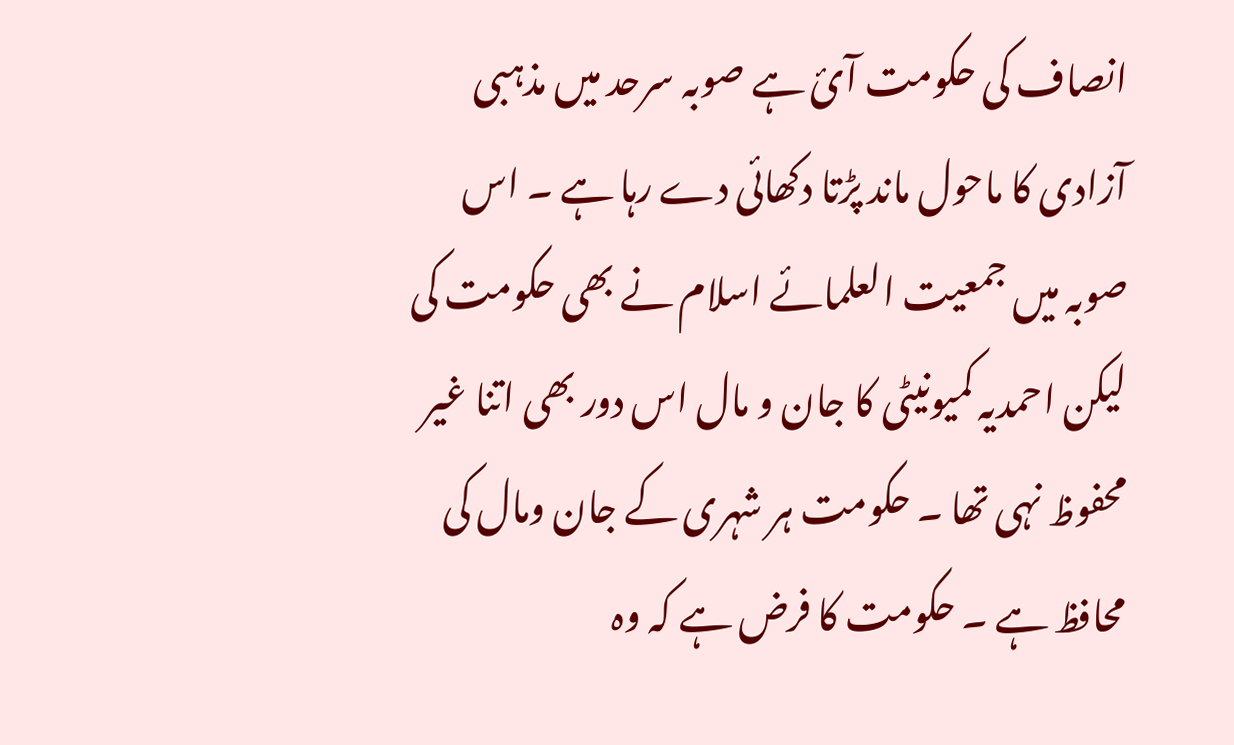انصاف کی حکومت آئ ہے صوبہ سرحد میں مذہبی آزادی کا ماحول ماند پڑتا دکھائی دے رہا ہے ۔ اس صوبہ میں جمعیت العلمائے اسلام نے بھی حکومت کی لیکن احمدیہ کمیونیٹی کا جان و مال اس دور بھی اتنا غیر محفوظ نہی تھا ۔ حکومت ہر شہری کے جان ومال کی محافظ ہے ۔ حکومت کا فرض ہے کہ وہ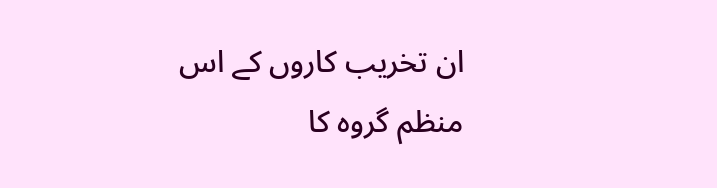ان تخریب کاروں کے اس منظم گروہ کا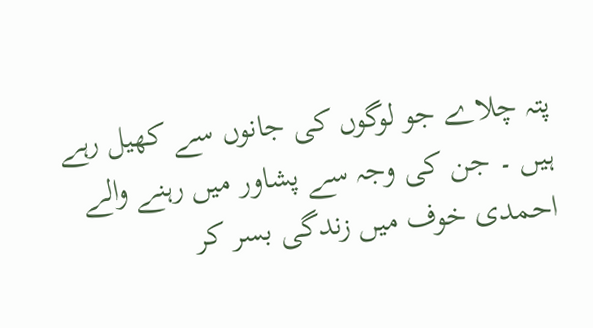پتہ چلاے جو لوگوں کی جانوں سے کھیل رہے ہیں ۔ جن کی وجہ سے پشاور میں رہنے والے احمدی خوف میں زندگی بسر کر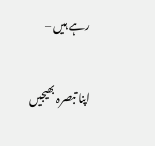رہے ہیں –

اپنا تبصرہ بھیجیں